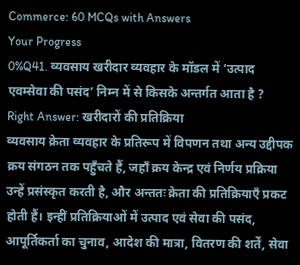Commerce: 60 MCQs with Answers
Your Progress
0%Q41. व्यवसाय खरीदार व्यवहार के मॉडल में ‘उत्पाद एवम्सेवा की पसंद’ निम्न में से किसके अन्तर्गत आता है ?
Right Answer: खरीदारों की प्रतिक्रिया
व्यवसाय क्रेता व्यवहार के प्रतिरूप में विपणन तथा अन्य उद्दीपक क्रय संगठन तक पहुँचते हैं, जहाँ क्रय केन्द्र एवं निर्णय प्रक्रिया उन्हें प्रसंस्कृत करती है, और अन्ततः क्रेता की प्रतिक्रियाएँ प्रकट होती हैं। इन्हीं प्रतिक्रियाओं में उत्पाद एवं सेवा की पसंद, आपूर्तिकर्ता का चुनाव, आदेश की मात्रा, वितरण की शर्तें, सेवा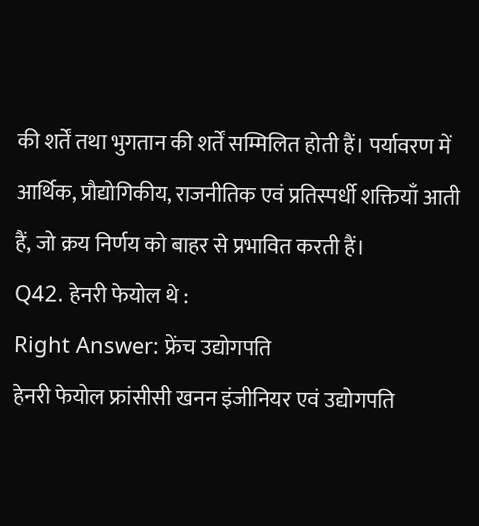की शर्तें तथा भुगतान की शर्तें सम्मिलित होती हैं। पर्यावरण में आर्थिक, प्रौद्योगिकीय, राजनीतिक एवं प्रतिस्पर्धी शक्तियाँ आती हैं, जो क्रय निर्णय को बाहर से प्रभावित करती हैं।
Q42. हेनरी फेयोल थे :
Right Answer: फ्रेंच उद्योगपति
हेनरी फेयोल फ्रांसीसी खनन इंजीनियर एवं उद्योगपति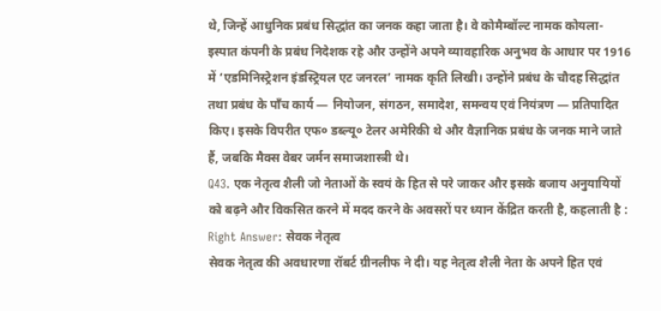थे, जिन्हें आधुनिक प्रबंध सिद्धांत का जनक कहा जाता है। वे कोमैम्बॉल्ट नामक कोयला-इस्पात कंपनी के प्रबंध निदेशक रहे और उन्होंने अपने व्यावहारिक अनुभव के आधार पर 1916 में ‘एडमिनिस्ट्रेशन इंडस्ट्रियल एट जनरल’ नामक कृति लिखी। उन्होंने प्रबंध के चौदह सिद्धांत तथा प्रबंध के पाँच कार्य — नियोजन, संगठन, समादेश, समन्वय एवं नियंत्रण — प्रतिपादित किए। इसके विपरीत एफ० डब्ल्यू० टेलर अमेरिकी थे और वैज्ञानिक प्रबंध के जनक माने जाते हैं, जबकि मैक्स वेबर जर्मन समाजशास्त्री थे।
Q43. एक नेतृत्व शैली जो नेताओं के स्वयं के हित से परे जाकर और इसके बजाय अनुयायियों को बढ़ने और विकसित करने में मदद करने के अवसरों पर ध्यान केंद्रित करती है, कहलाती है :
Right Answer: सेवक नेतृत्व
सेवक नेतृत्व की अवधारणा रॉबर्ट ग्रीनलीफ ने दी। यह नेतृत्व शैली नेता के अपने हित एवं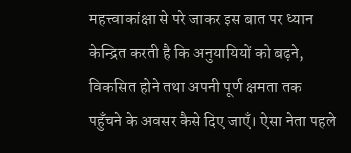महत्त्वाकांक्षा से परे जाकर इस बात पर ध्यान केन्द्रित करती है कि अनुयायियों को बढ़ने, विकसित होने तथा अपनी पूर्ण क्षमता तक पहुँचने के अवसर कैसे दिए जाएँ। ऐसा नेता पहले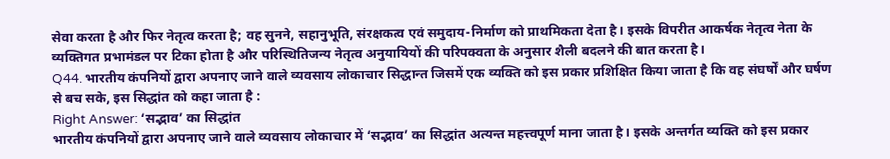सेवा करता है और फिर नेतृत्व करता है; वह सुनने, सहानुभूति, संरक्षकत्व एवं समुदाय-निर्माण को प्राथमिकता देता है। इसके विपरीत आकर्षक नेतृत्व नेता के व्यक्तिगत प्रभामंडल पर टिका होता है और परिस्थितिजन्य नेतृत्व अनुयायियों की परिपक्वता के अनुसार शैली बदलने की बात करता है।
Q44. भारतीय कंपनियों द्वारा अपनाए जाने वाले व्यवसाय लोकाचार सिद्धान्त जिसमें एक व्यक्ति को इस प्रकार प्रशिक्षित किया जाता है कि वह संघर्षों और घर्षण से बच सके, इस सिद्धांत को कहा जाता है :
Right Answer: ‘सद्भाव’ का सिद्धांत
भारतीय कंपनियों द्वारा अपनाए जाने वाले व्यवसाय लोकाचार में ‘सद्भाव’ का सिद्धांत अत्यन्त महत्त्वपूर्ण माना जाता है। इसके अन्तर्गत व्यक्ति को इस प्रकार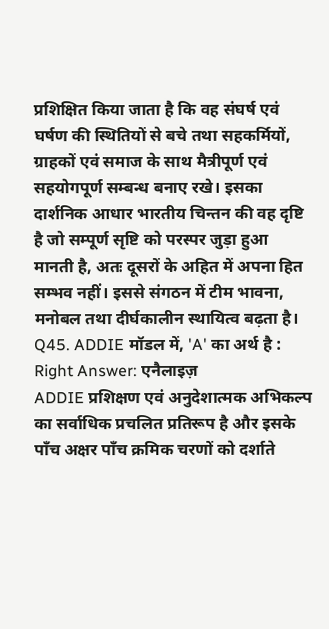प्रशिक्षित किया जाता है कि वह संघर्ष एवं घर्षण की स्थितियों से बचे तथा सहकर्मियों, ग्राहकों एवं समाज के साथ मैत्रीपूर्ण एवं सहयोगपूर्ण सम्बन्ध बनाए रखे। इसका दार्शनिक आधार भारतीय चिन्तन की वह दृष्टि है जो सम्पूर्ण सृष्टि को परस्पर जुड़ा हुआ मानती है, अतः दूसरों के अहित में अपना हित सम्भव नहीं। इससे संगठन में टीम भावना, मनोबल तथा दीर्घकालीन स्थायित्व बढ़ता है।
Q45. ADDIE मॉडल में, 'A' का अर्थ है :
Right Answer: एनैलाइज़
ADDIE प्रशिक्षण एवं अनुदेशात्मक अभिकल्प का सर्वाधिक प्रचलित प्रतिरूप है और इसके पाँच अक्षर पाँच क्रमिक चरणों को दर्शाते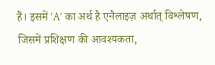हैं। इसमें ‘A’ का अर्थ है एनैलाइज़ अर्थात् विश्लेषण, जिसमें प्रशिक्षण की आवश्यकता,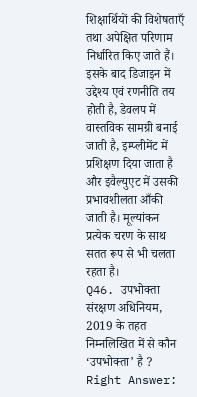शिक्षार्थियों की विशेषताएँ तथा अपेक्षित परिणाम निर्धारित किए जाते हैं। इसके बाद डिजाइन में उद्देश्य एवं रणनीति तय होती है, डेवलप में वास्तविक सामग्री बनाई जाती है, इम्प्लीमेंट में प्रशिक्षण दिया जाता है और इवैल्युएट में उसकी प्रभावशीलता आँकी जाती है। मूल्यांकन प्रत्येक चरण के साथ सतत रूप से भी चलता रहता है।
Q46. उपभोक्ता संरक्षण अधिनियम, 2019 के तहत निम्नलिखित में से कौन ‘उपभोक्ता’ है ?
Right Answer: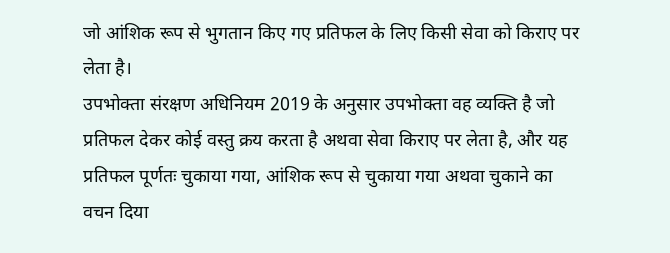जो आंशिक रूप से भुगतान किए गए प्रतिफल के लिए किसी सेवा को किराए पर लेता है।
उपभोक्ता संरक्षण अधिनियम 2019 के अनुसार उपभोक्ता वह व्यक्ति है जो प्रतिफल देकर कोई वस्तु क्रय करता है अथवा सेवा किराए पर लेता है, और यह प्रतिफल पूर्णतः चुकाया गया, आंशिक रूप से चुकाया गया अथवा चुकाने का वचन दिया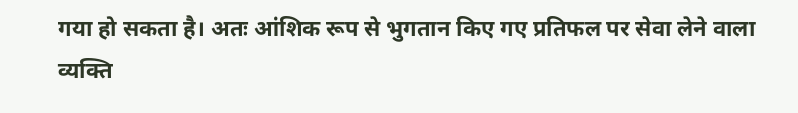गया हो सकता है। अतः आंशिक रूप से भुगतान किए गए प्रतिफल पर सेवा लेने वाला व्यक्ति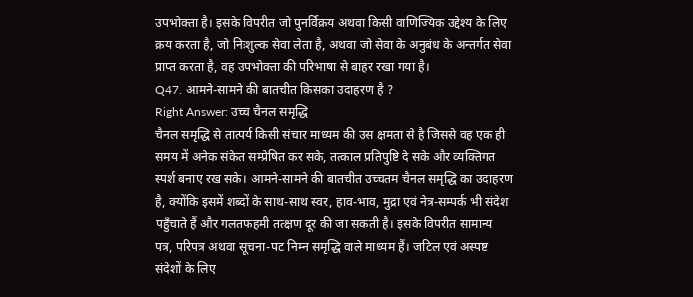उपभोक्ता है। इसके विपरीत जो पुनर्विक्रय अथवा किसी वाणिज्यिक उद्देश्य के लिए क्रय करता है, जो निःशुल्क सेवा लेता है, अथवा जो सेवा के अनुबंध के अन्तर्गत सेवा प्राप्त करता है, वह उपभोक्ता की परिभाषा से बाहर रखा गया है।
Q47. आमने-सामने की बातचीत किसका उदाहरण है ?
Right Answer: उच्च चैनल समृद्धि
चैनल समृद्धि से तात्पर्य किसी संचार माध्यम की उस क्षमता से है जिससे वह एक ही समय में अनेक संकेत सम्प्रेषित कर सके, तत्काल प्रतिपुष्टि दे सके और व्यक्तिगत स्पर्श बनाए रख सके। आमने-सामने की बातचीत उच्चतम चैनल समृद्धि का उदाहरण है, क्योंकि इसमें शब्दों के साथ-साथ स्वर, हाव-भाव, मुद्रा एवं नेत्र-सम्पर्क भी संदेश पहुँचाते हैं और गलतफहमी तत्क्षण दूर की जा सकती है। इसके विपरीत सामान्य पत्र, परिपत्र अथवा सूचना-पट निम्न समृद्धि वाले माध्यम हैं। जटिल एवं अस्पष्ट संदेशों के लिए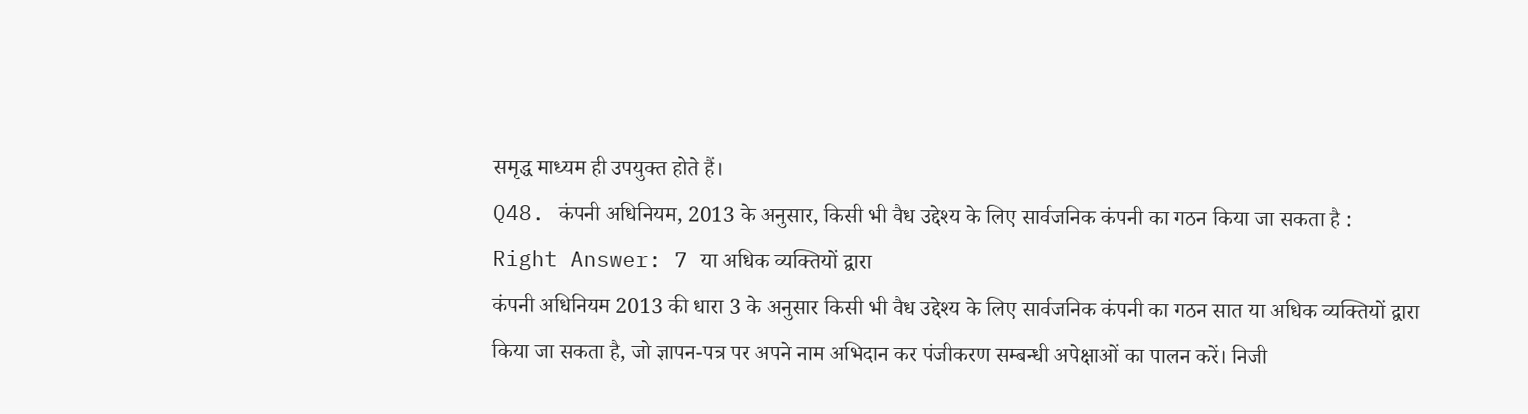समृद्ध माध्यम ही उपयुक्त होते हैं।
Q48. कंपनी अधिनियम, 2013 के अनुसार, किसी भी वैध उद्देश्य के लिए सार्वजनिक कंपनी का गठन किया जा सकता है :
Right Answer: 7 या अधिक व्यक्तियों द्वारा
कंपनी अधिनियम 2013 की धारा 3 के अनुसार किसी भी वैध उद्देश्य के लिए सार्वजनिक कंपनी का गठन सात या अधिक व्यक्तियों द्वारा किया जा सकता है, जो ज्ञापन-पत्र पर अपने नाम अभिदान कर पंजीकरण सम्बन्धी अपेक्षाओं का पालन करें। निजी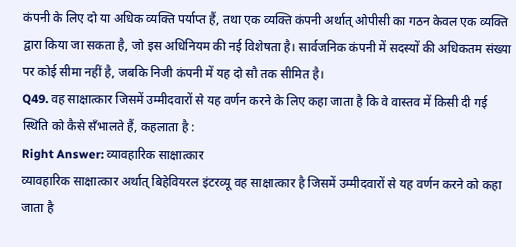कंपनी के लिए दो या अधिक व्यक्ति पर्याप्त हैं, तथा एक व्यक्ति कंपनी अर्थात् ओपीसी का गठन केवल एक व्यक्ति द्वारा किया जा सकता है, जो इस अधिनियम की नई विशेषता है। सार्वजनिक कंपनी में सदस्यों की अधिकतम संख्या पर कोई सीमा नहीं है, जबकि निजी कंपनी में यह दो सौ तक सीमित है।
Q49. वह साक्षात्कार जिसमें उम्मीदवारों से यह वर्णन करने के लिए कहा जाता है कि वे वास्तव में किसी दी गई स्थिति को कैसे सँभालते हैं, कहलाता है :
Right Answer: व्यावहारिक साक्षात्कार
व्यावहारिक साक्षात्कार अर्थात् बिहेवियरल इंटरव्यू वह साक्षात्कार है जिसमें उम्मीदवारों से यह वर्णन करने को कहा जाता है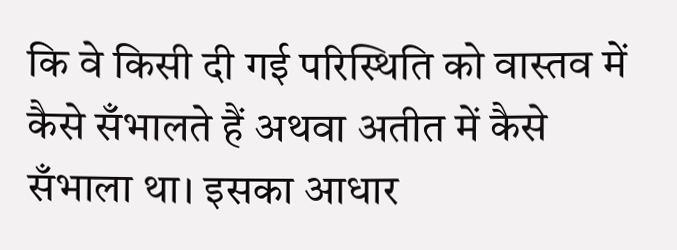कि वे किसी दी गई परिस्थिति को वास्तव में कैसे सँभालते हैं अथवा अतीत में कैसे सँभाला था। इसका आधार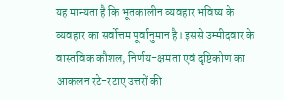यह मान्यता है कि भूतकालीन व्यवहार भविष्य के व्यवहार का सर्वोत्तम पूर्वानुमान है। इससे उम्मीदवार के वास्तविक कौशल, निर्णय-क्षमता एवं दृष्टिकोण का आकलन रटे-रटाए उत्तरों की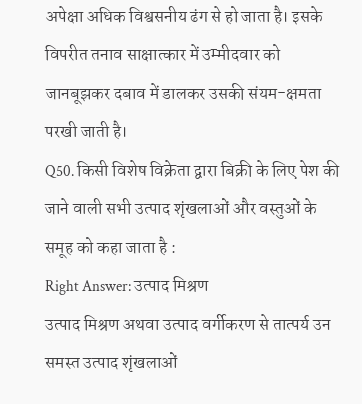अपेक्षा अधिक विश्वसनीय ढंग से हो जाता है। इसके विपरीत तनाव साक्षात्कार में उम्मीदवार को जानबूझकर दबाव में डालकर उसकी संयम-क्षमता परखी जाती है।
Q50. किसी विशेष विक्रेता द्वारा बिक्री के लिए पेश की जाने वाली सभी उत्पाद शृंखलाओं और वस्तुओं के समूह को कहा जाता है :
Right Answer: उत्पाद मिश्रण
उत्पाद मिश्रण अथवा उत्पाद वर्गीकरण से तात्पर्य उन समस्त उत्पाद शृंखलाओं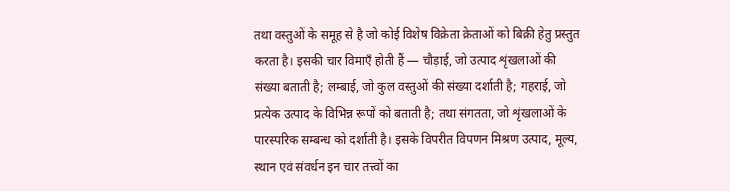तथा वस्तुओं के समूह से है जो कोई विशेष विक्रेता क्रेताओं को बिक्री हेतु प्रस्तुत करता है। इसकी चार विमाएँ होती हैं — चौड़ाई, जो उत्पाद शृंखलाओं की संख्या बताती है; लम्बाई, जो कुल वस्तुओं की संख्या दर्शाती है; गहराई, जो प्रत्येक उत्पाद के विभिन्न रूपों को बताती है; तथा संगतता, जो शृंखलाओं के पारस्परिक सम्बन्ध को दर्शाती है। इसके विपरीत विपणन मिश्रण उत्पाद, मूल्य, स्थान एवं संवर्धन इन चार तत्त्वों का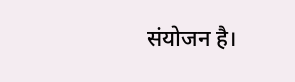संयोजन है।